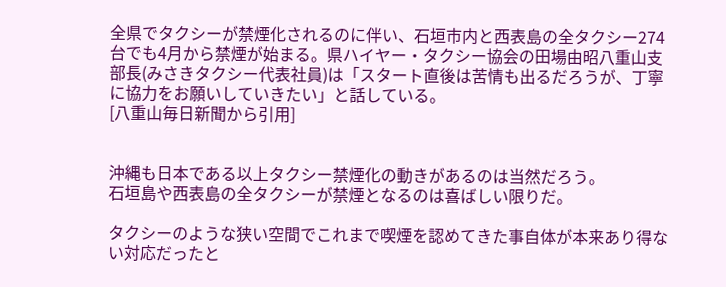全県でタクシーが禁煙化されるのに伴い、石垣市内と西表島の全タクシー274台でも4月から禁煙が始まる。県ハイヤー・タクシー協会の田場由昭八重山支部長(みさきタクシー代表社員)は「スタート直後は苦情も出るだろうが、丁寧に協力をお願いしていきたい」と話している。
[八重山毎日新聞から引用]


沖縄も日本である以上タクシー禁煙化の動きがあるのは当然だろう。
石垣島や西表島の全タクシーが禁煙となるのは喜ばしい限りだ。

タクシーのような狭い空間でこれまで喫煙を認めてきた事自体が本来あり得ない対応だったと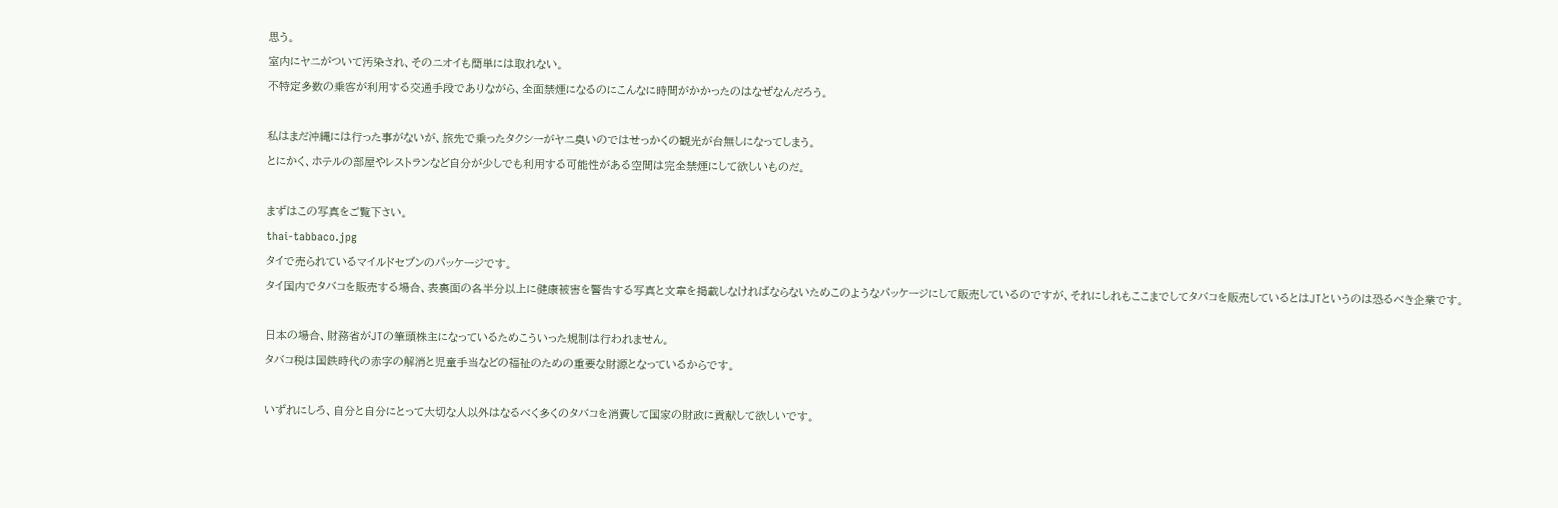思う。
室内にヤニがついて汚染され、そのニオイも簡単には取れない。
不特定多数の乗客が利用する交通手段でありながら、全面禁煙になるのにこんなに時間がかかったのはなぜなんだろう。

私はまだ沖縄には行った事がないが、旅先で乗ったタクシーがヤニ臭いのではせっかくの観光が台無しになってしまう。
とにかく、ホテルの部屋やレストランなど自分が少しでも利用する可能性がある空間は完全禁煙にして欲しいものだ。

まずはこの写真をご覧下さい。
thai-tabbaco.jpg
タイで売られているマイルドセブンのパッケージです。
タイ国内でタバコを販売する場合、表裏面の各半分以上に健康被害を警告する写真と文章を掲載しなければならないためこのようなパッケージにして販売しているのですが、それにしれもここまでしてタバコを販売しているとはJTというのは恐るべき企業です。

日本の場合、財務省がJTの筆頭株主になっているためこういった規制は行われません。
タバコ税は国鉄時代の赤字の解消と児童手当などの福祉のための重要な財源となっているからです。

いずれにしろ、自分と自分にとって大切な人以外はなるべく多くのタバコを消費して国家の財政に貢献して欲しいです。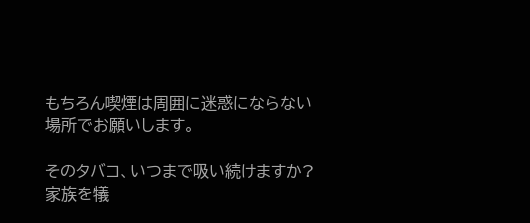もちろん喫煙は周囲に迷惑にならない場所でお願いします。

そのタバコ、いつまで吸い続けますか?
家族を犠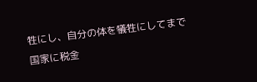牲にし、自分の体を犠牲にしてまで
国家に税金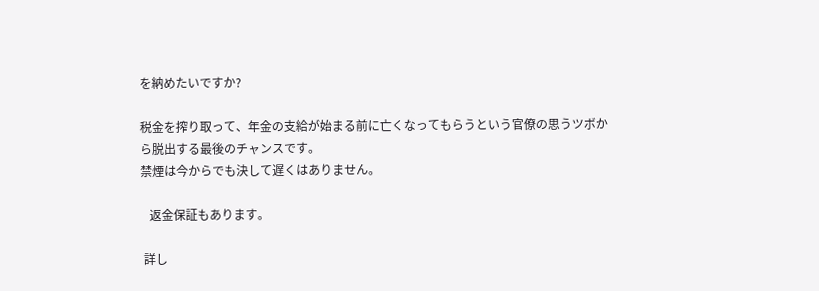を納めたいですか?

税金を搾り取って、年金の支給が始まる前に亡くなってもらうという官僚の思うツボから脱出する最後のチャンスです。
禁煙は今からでも決して遅くはありません。

   返金保証もあります。

 詳し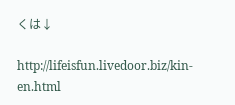くは↓

http://lifeisfun.livedoor.biz/kin-en.html